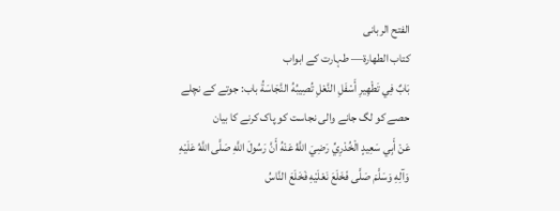الفتح الربانی
كتاب الطهارة— طہارت کے ابواب
بَابٌ فِي تَطْهِيرِ أَسْفَلِ النَّعْلِ تُصِيبُهُ النَّجَاسَةُ باب: جوتے کے نچلے حصے کو لگ جانے والی نجاست کو پاک کرنے کا بیان
عَنْ أَبِي سَعِيدٍ الْخُدْرِيِّ رَضِيَ اللَّهُ عَنْهُ أَنَّ رَسُولَ اللَّهِ صَلَّى اللَّهُ عَلَيْهِ وَآلِهِ وَسَلَّمَ صَلَّى فَخَلَعَ نَعْلَيْهِ فَخَلَعَ النَّاسُ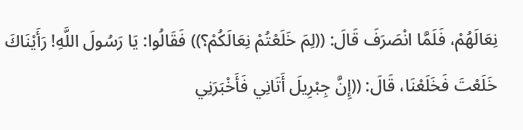نِعَالَهُمْ، فَلَمَّا انْصَرَفَ قَالَ: ((لِمَ خَلَعْتُمْ نِعَالَكُمْ؟)) فَقَالُوا: يَا رَسُولَ اللَّهِ! رَأَيْنَاكَ خَلَعْتَ فَخَلَعْنَا، قَالَ: ((إِنَّ جِبْرِيلَ أَتَانِي فَأَخْبَرَنِي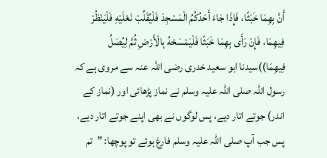أَنَّ بِهِمَا خَبَثًا، فَإِذَا جَاءَ أَحَدُكُمُ الْمَسْجِدَ فَلْيُقَلِّبْ نَعْلَيْهِ فَلْيَنْظُرْ فِيهِمَا، فَإِنْ رَأَى بِهِمَا خَبَثًا فَلْيَمْسَحْهُ بِالْأَرْضِ ثُمَّ لِيُصَلِّ فِيهِمَا))سیدنا ابو سعید خدری رضی اللہ عنہ سے مروی ہے کہ رسول اللہ صلی اللہ علیہ وسلم نے نماز پڑھائی اور (نماز کے اندر) جوتے اتار دیے، پس لوگوں نے بھی اپنے جوتے اتار دیے، پس جب آپ صلی اللہ علیہ وسلم فارغ ہوئے تو پوچھا: ”تم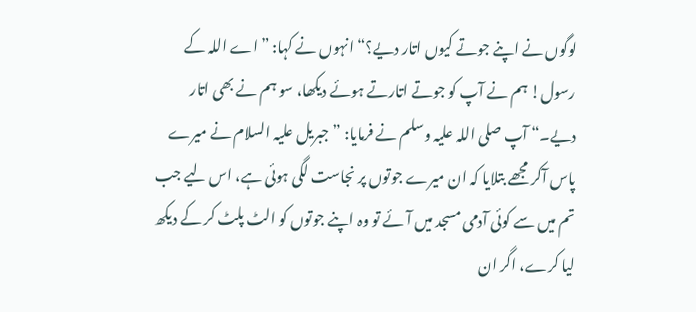لوگوں نے اپنے جوتے کیوں اتار دیے؟“ انہوں نے کہا: ”اے اللہ کے رسول! ہم نے آپ کو جوتے اتارتے ہوئے دیکھا، سو ہم نے بھی اتار دیے۔“ آپ صلی اللہ علیہ وسلم نے فرمایا: ”جبریل علیہ السلام نے میرے پاس آکر مجھے بتلایا کہ ان میرے جوتوں پر نجاست لگی ہوئی ہے، اس لیے جب تم میں سے کوئی آدمی مسجد میں آئے تو وہ اپنے جوتوں کو الٹ پلٹ کر کے دیکھ لیا کرے، اگر ان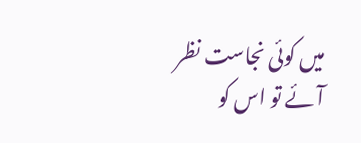میں کوئی نجاست نظر آئے تو اس کو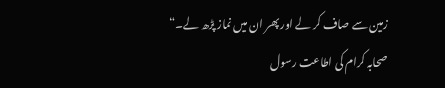زمین سے صاف کر لے اور پھر ان میں نماز پڑھ لے۔“
صحابہ کرام کی اطاعت رسول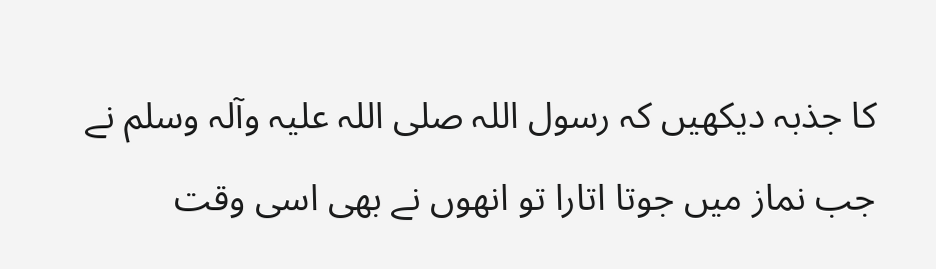کا جذبہ دیکھیں کہ رسول اللہ صلی اللہ علیہ وآلہ وسلم نے جب نماز میں جوتا اتارا تو انھوں نے بھی اسی وقت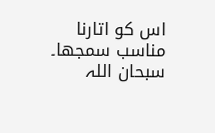اس کو اتارنا مناسب سمجھا۔ سبحان اللہ